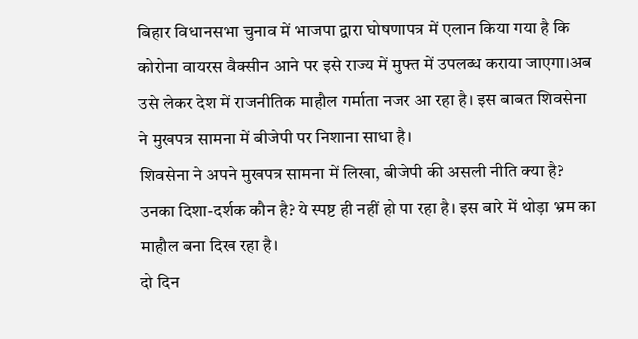बिहार विधानसभा चुनाव में भाजपा द्वारा घोषणापत्र में एलान किया गया है कि कोरोना वायरस वैक्सीन आने पर इसे राज्य में मुफ्त में उपलब्ध कराया जाएगा।अब उसे लेकर देश में राजनीतिक माहौल गर्माता नजर आ रहा है। इस बाबत शिवसेना ने मुखपत्र सामना में बीजेपी पर निशाना साधा है।
शिवसेना ने अपने मुखपत्र सामना में लिखा, बीजेपी की असली नीति क्या है? उनका दिशा-दर्शक कौन है? ये स्पष्ट ही नहीं हो पा रहा है। इस बारे में थोड़ा भ्रम का माहौल बना दिख रहा है।
दो दिन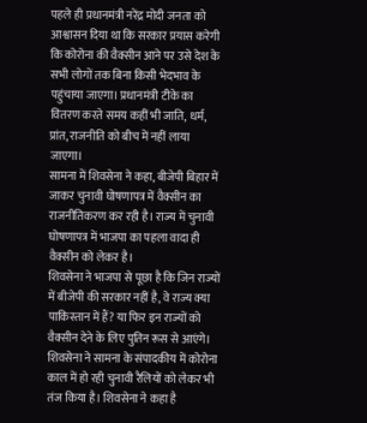पहले ही प्रधानमंत्री नरेंद्र मोदी जनता को आश्वासन दिया था कि सरकार प्रयास करेगी कि कोरोना की वैक्सीन आने पर उसे देश के सभी लोगों तक बिना किसी भेदभाव के पहुंचाया जाएगा। प्रधानमंत्री टीके का वितरण करते समय कहीं भी जाति, धर्म, प्रांत, राजनीति को बीच में नहीं लाया जाएगा।
सामना में शिवसेना ने कहा, बीजेपी बिहार में जाकर चुनावी घोषणापत्र में वैक्सीन का राजनीतिकरण कर रही है। राज्य में चुनावी घोषणापत्र में भाजपा का पहला वादा ही वैक्सीन को लेकर है।
शिवसेना ने भाजपा से पूछा है कि जिन राज्यों में बीजेपी की सरकार नहीं है, वे राज्य क्या पाकिस्तान में हैं? या फिर इन राज्यों को वैक्सीन देने के लिए पुतिन रूस से आएंगे।
शिवसेना ने सामना के संपादकीय में कोरोना काल में हो रही चुनावी रैलियों को लेकर भी तंज किया है। शिवसेना ने कहा है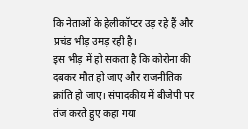कि नेताओं के हेलीकॉप्टर उड़ रहे हैं और प्रचंड भीड़ उमड़ रही है।
इस भीड़ में हो सकता है कि कोरोना की दबकर मौत हो जाए और राजनीतिक क्रांति हो जाए। संपादकीय में बीजेपी पर तंज करते हुए कहा गया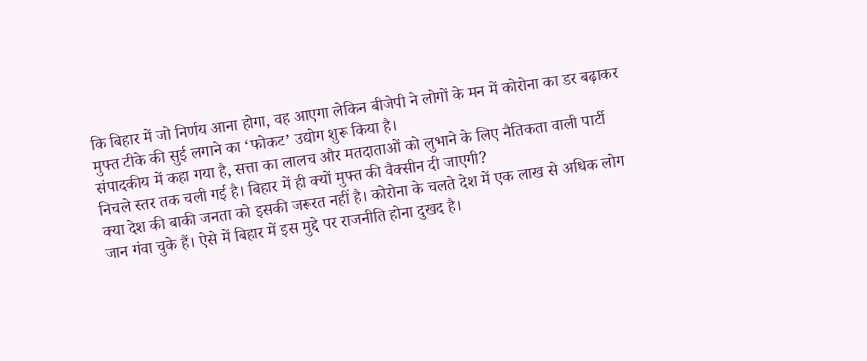कि बिहार में जो निर्णय आना होगा, वह आएगा लेकिन बीजेपी ने लोगों के मन में कोरोना का डर बढ़ाकर मुफ्त टीके की सुई लगाने का ‘फोकट’ उद्योग शुरू किया है।
संपादकीय में कहा गया है, सत्ता का लालच और मतदाताओं को लुभाने के लिए नैतिकता वाली पार्टी निचले स्तर तक चली गई है। बिहार में ही क्यों मुफ्त की वैक्सीन दी जाएगी?
क्या देश की बाकी जनता को इसकी जरूरत नहीं है। कोरोना के चलते देश में एक लाख से अधिक लोग जान गंवा चुके हैं। ऐसे में बिहार में इस मुद्दे पर राजनीति होना दुखद है।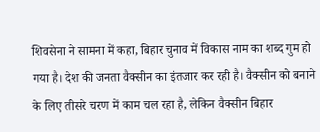शिवसेना ने सामना में कहा, बिहार चुनाव में विकास नाम का शब्द गुम हो गया है। देश की जनता वैक्सीन का इंतजार कर रही है। वैक्सीन को बनाने के लिए तीसरे चरण में काम चल रहा है, लेकिन वैक्सीन बिहार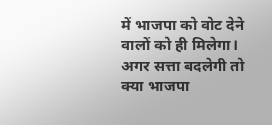में भाजपा को वोट देने वालों को ही मिलेगा। अगर सत्ता बदलेगी तो क्या भाजपा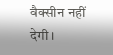वैक्सीन नहीं देगी।